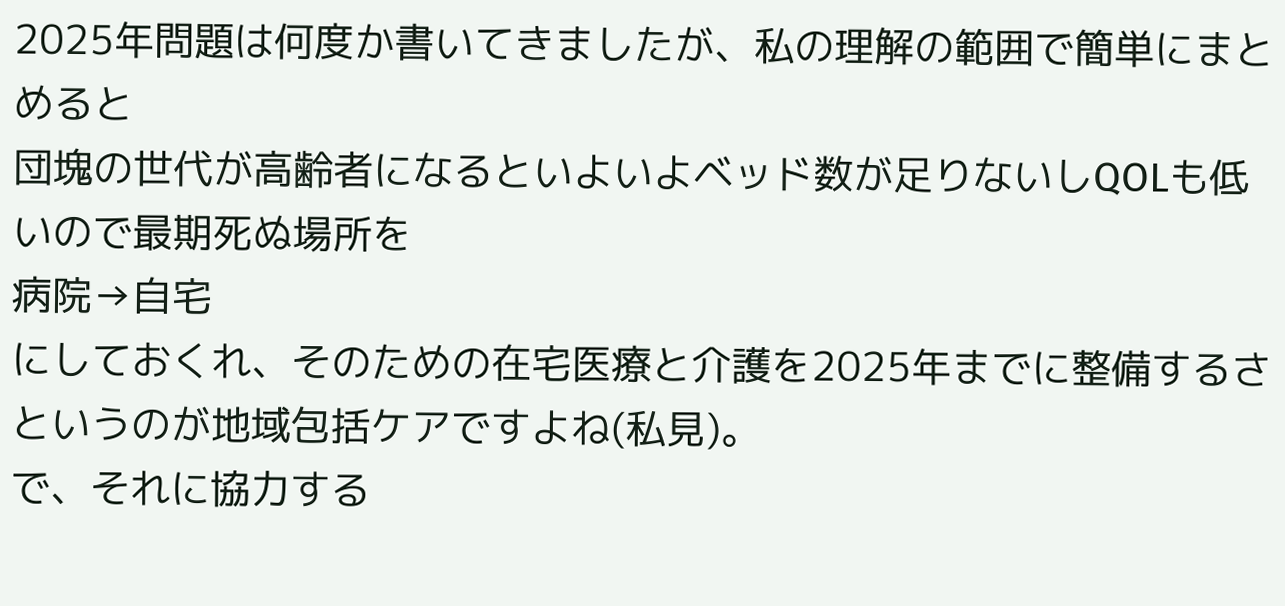2025年問題は何度か書いてきましたが、私の理解の範囲で簡単にまとめると
団塊の世代が高齢者になるといよいよベッド数が足りないしQOLも低いので最期死ぬ場所を
病院→自宅
にしておくれ、そのための在宅医療と介護を2025年までに整備するさ
というのが地域包括ケアですよね(私見)。
で、それに協力する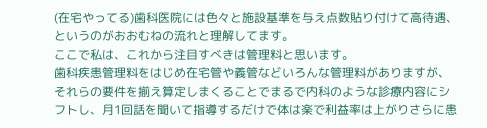(在宅やってる)歯科医院には色々と施設基準を与え点数貼り付けて高待遇、というのがおおむねの流れと理解してます。
ここで私は、これから注目すべきは管理料と思います。
歯科疾患管理料をはじめ在宅管や義管などいろんな管理料がありますが、それらの要件を揃え算定しまくることでまるで内科のような診療内容にシフトし、月1回話を聞いて指導するだけで体は楽で利益率は上がりさらに患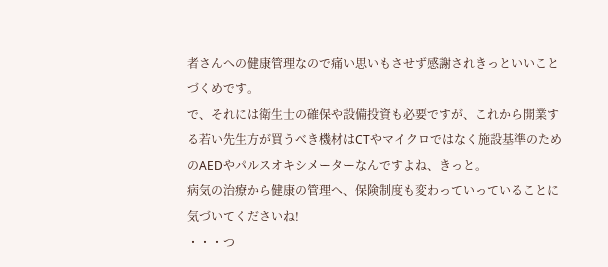者さんへの健康管理なので痛い思いもさせず感謝されきっといいことづくめです。
で、それには衛生士の確保や設備投資も必要ですが、これから開業する若い先生方が買うべき機材はCTやマイクロではなく施設基準のためのAEDやパルスオキシメーターなんですよね、きっと。
病気の治療から健康の管理へ、保険制度も変わっていっていることに気づいてくださいね!
・・・つ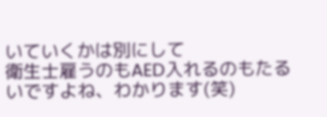いていくかは別にして
衛生士雇うのもAED入れるのもたるいですよね、わかります(笑)